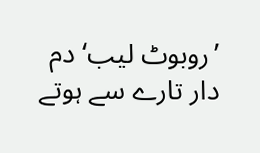’روبوٹ لیب‘ دم دار تارے سے ہوتے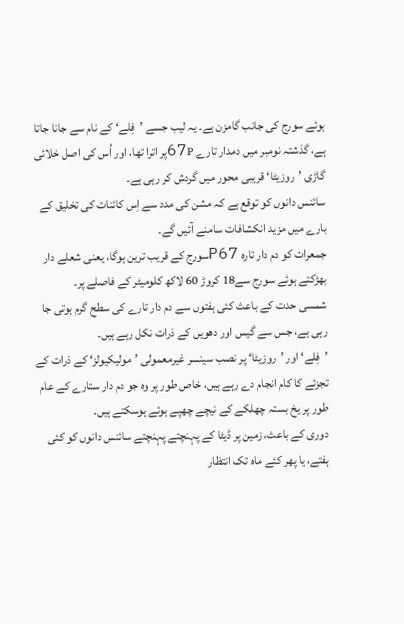ہوئے سورج کی جانب گامزن ہے۔ یہ لیب جسے ’فِلے‘ کے نام سے جانا جاتا ہے، گذشتہ نومبر میں دمدار تارے 67Pپر اترا تھا، اور اُس کی اصل خلائی گاڑی ’روزیٹا‘ قریبی محور میں گردش کر رہی ہے۔
سائنس دانوں کو توقع ہے کہ مشن کی مدد سے اِس کائنات کی تخلیق کے بارے میں مزید انکشافات سامنے آئیں گے۔
جمعرات کو دم دار تارہ P67سورج کے قریب ترین ہوگا، یعنی شعلے دار بھڑکتے ہوئے سورج سے18 کروڑ 60 لاکھ کلومیٹر کے فاصلے پر۔
شمسی حدت کے باعث کئی ہفتوں سے دم دار تارے کی سطح گرم ہوتی جا رہی ہے، جس سے گیس اور دھویں کے ذرات نکل رہے ہیں۔
’فِلے‘ اور ’روزیٹا‘ پر نصب سینسر غیرمعمولی ’مولیکیولز‘ کے ذرات کے تجزئے کا کام انجام دے رہے ہیں، خاص طور پر وہ جو دم دار ستارے کے عام طور پر یخ بستہ چھلکے کے نیچے چھپے ہوئے ہوسکتے ہیں۔
دوری کے باعث، زمین پر ڈیٹا کے پہنچتے پہنچتے سائنس دانوں کو کئی ہفتے، یا پھر کئے ماہ تک انتظار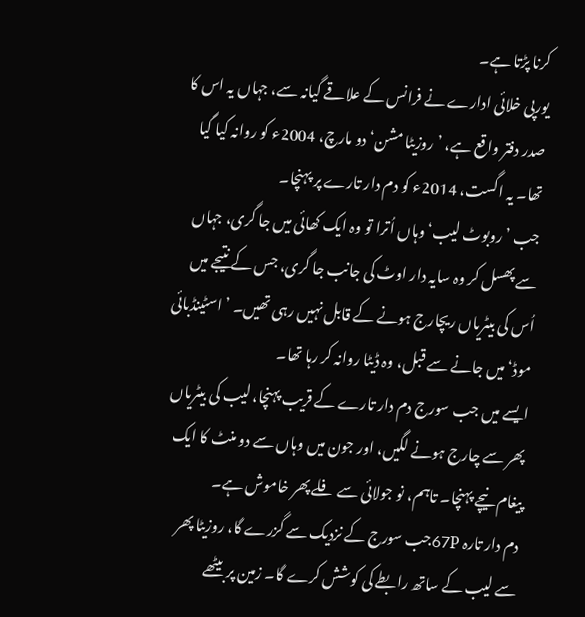کرنا پڑتا ہے۔
یورپی خلائی ادارے نے فرانس کے علاقے گیانہ سے، جہاں یہ اس کا صدر دفتر واقع ہے، ’روزیٹا مشن‘ دو مارچ، 2004ء کو روانہ کیا گیا تھا۔ یہ اگست، 2014ء کو دم دار تارے پر پہنچا۔
جب ’روبوٹ لیب‘ وہاں اُترا تو وہ ایک کھائی میں جا گری، جہاں سے پھسل کر وہ سایہ دار اوٹ کی جانب جا گری، جس کے نتیجے میں اُس کی بیٹریاں ریچارج ہونے کے قابل نہیں رہی تھیں۔ ’اسٹینڈبائی موڈ‘ میں جانے سے قبل، وہ ڈیٹا روانہ کر رہا تھا۔
ایسے میں جب سورج دم دار تارے کے قریب پہنچا، لیب کی بیٹریاں پھر سے چارج ہونے لگیں، اور جون میں وہاں سے دو منٹ کا ایک پیغام نیچے پہنچا۔ تاہم، نو جولائی سے فلے پھر خاموش ہے۔
دم دار تارہ 67Pجب سورج کے نزدیک سے گزرے گا، روزیٹا پھر سے لیب کے ساتھ رابطے کی کوشش کرے گا۔ زمین پر بیٹھے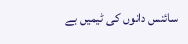سائنس دانوں کی ٹیمیں بے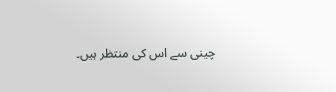چینی سے اس کی منتظر ہیں۔